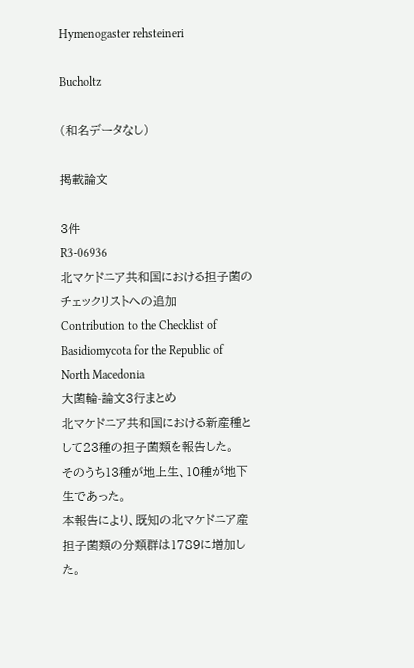Hymenogaster rehsteineri

Bucholtz

(和名データなし)

掲載論文

3件
R3-06936
北マケドニア共和国における担子菌のチェックリストへの追加
Contribution to the Checklist of Basidiomycota for the Republic of North Macedonia
大菌輪-論文3行まとめ
北マケドニア共和国における新産種として23種の担子菌類を報告した。
そのうち13種が地上生、10種が地下生であった。
本報告により、既知の北マケドニア産担子菌類の分類群は1789に増加した。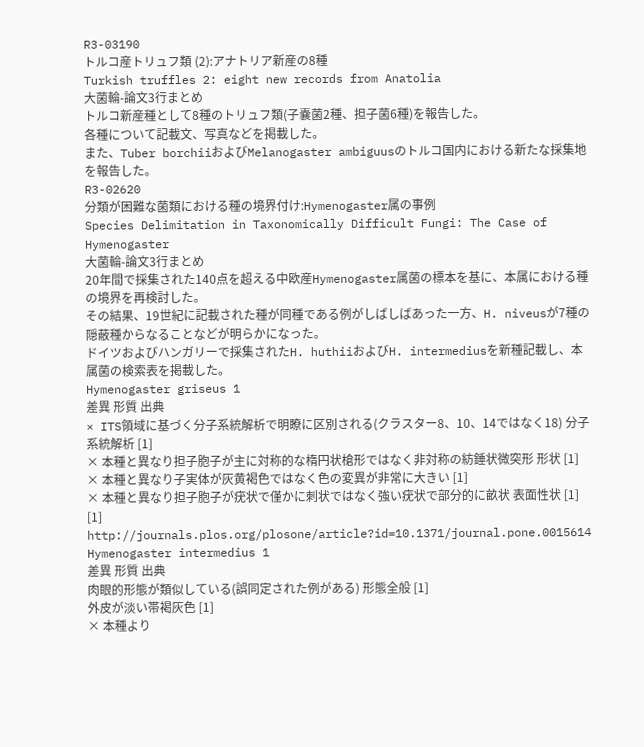R3-03190
トルコ産トリュフ類 (2):アナトリア新産の8種
Turkish truffles 2: eight new records from Anatolia
大菌輪-論文3行まとめ
トルコ新産種として8種のトリュフ類(子嚢菌2種、担子菌6種)を報告した。
各種について記載文、写真などを掲載した。
また、Tuber borchiiおよびMelanogaster ambiguusのトルコ国内における新たな採集地を報告した。
R3-02620
分類が困難な菌類における種の境界付け:Hymenogaster属の事例
Species Delimitation in Taxonomically Difficult Fungi: The Case of Hymenogaster
大菌輪-論文3行まとめ
20年間で採集された140点を超える中欧産Hymenogaster属菌の標本を基に、本属における種の境界を再検討した。
その結果、19世紀に記載された種が同種である例がしばしばあった一方、H. niveusが7種の隠蔽種からなることなどが明らかになった。
ドイツおよびハンガリーで採集されたH. huthiiおよびH. intermediusを新種記載し、本属菌の検索表を掲載した。
Hymenogaster griseus 1
差異 形質 出典
× ITS領域に基づく分子系統解析で明瞭に区別される(クラスター8、10、14ではなく18) 分子系統解析 [1]
× 本種と異なり担子胞子が主に対称的な楕円状槍形ではなく非対称の紡錘状微突形 形状 [1]
× 本種と異なり子実体が灰黄褐色ではなく色の変異が非常に大きい [1]
× 本種と異なり担子胞子が疣状で僅かに刺状ではなく強い疣状で部分的に畝状 表面性状 [1]
[1] http://journals.plos.org/plosone/article?id=10.1371/journal.pone.0015614
Hymenogaster intermedius 1
差異 形質 出典
肉眼的形態が類似している(誤同定された例がある) 形態全般 [1]
外皮が淡い帯褐灰色 [1]
× 本種より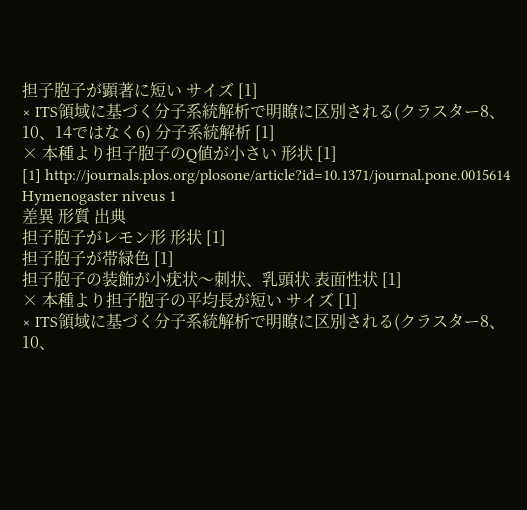担子胞子が顕著に短い サイズ [1]
× ITS領域に基づく分子系統解析で明瞭に区別される(クラスター8、10、14ではなく6) 分子系統解析 [1]
× 本種より担子胞子のQ値が小さい 形状 [1]
[1] http://journals.plos.org/plosone/article?id=10.1371/journal.pone.0015614
Hymenogaster niveus 1
差異 形質 出典
担子胞子がレモン形 形状 [1]
担子胞子が帯緑色 [1]
担子胞子の装飾が小疣状〜刺状、乳頭状 表面性状 [1]
× 本種より担子胞子の平均長が短い サイズ [1]
× ITS領域に基づく分子系統解析で明瞭に区別される(クラスター8、10、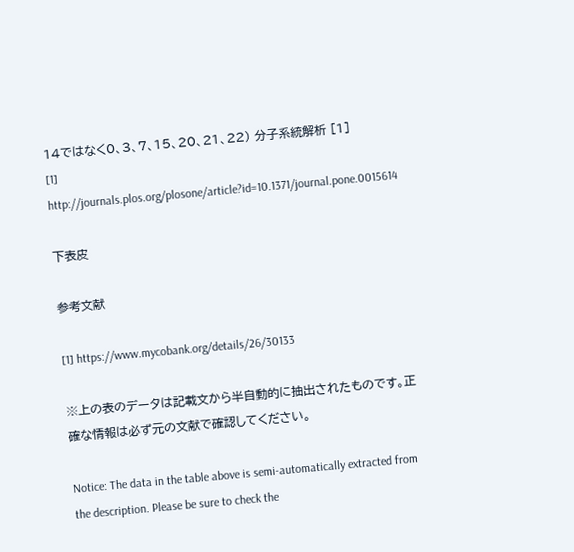14ではなく0、3、7、15、20、21、22) 分子系統解析 [1]
[1] http://journals.plos.org/plosone/article?id=10.1371/journal.pone.0015614

下表皮

参考文献

[1] https://www.mycobank.org/details/26/30133

※上の表のデータは記載文から半自動的に抽出されたものです。正確な情報は必ず元の文献で確認してください。

Notice: The data in the table above is semi-automatically extracted from the description. Please be sure to check the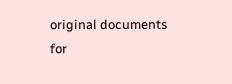original documents for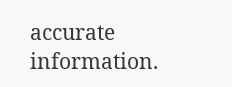accurate information.